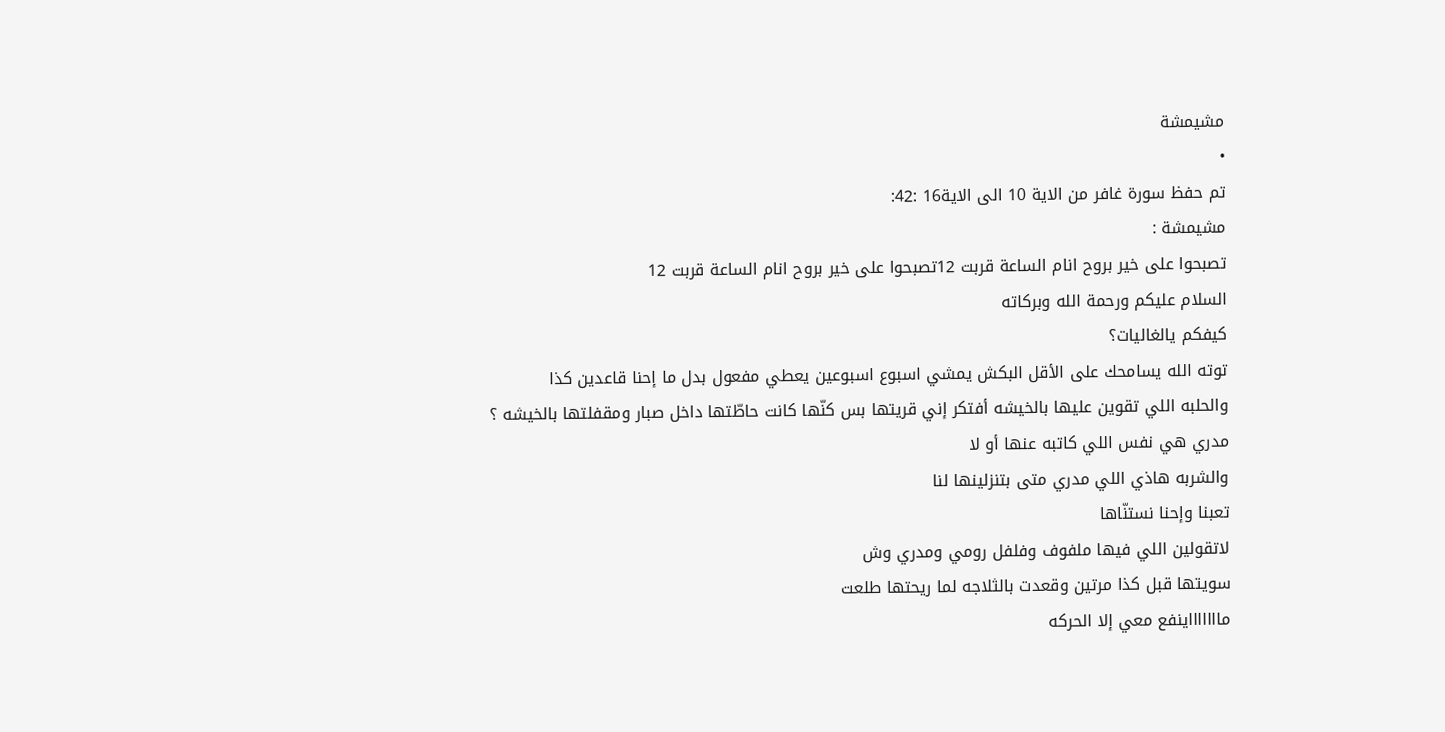مشيمشة
•
تم حفظ سورة غافر من الاية 10 الى الاية16 :42:
مشيمشة :
تصبحوا على خير بروح انام الساعة قربت 12تصبحوا على خير بروح انام الساعة قربت 12
السلام عليكم ورحمة الله وبركاته
كيفكم يالغاليات؟
توته الله يسامحك على الأقل البكش يمشي اسبوع اسبوعين يعطي مفعول بدل ما إحنا قاعدين كذا
والحلبه اللي تقوين عليها بالخيشه أفتكر إني قريتها بس كنّها كانت حاطّتها داخل صبار ومقفلتها بالخيشه ؟
مدري هي نفس اللي كاتبه عنها أو لا
والشربه هاذي اللي مدري متى بتنزلينها لنا
تعبنا وإحنا نستنّاها
لاتقولين اللي فيها ملفوف وفلفل رومي ومدري وش
سويتها قبل كذا مرتين وقعدت بالثلاجه لما ريحتها طلعت
ماااااااينفع معي إلا الحركه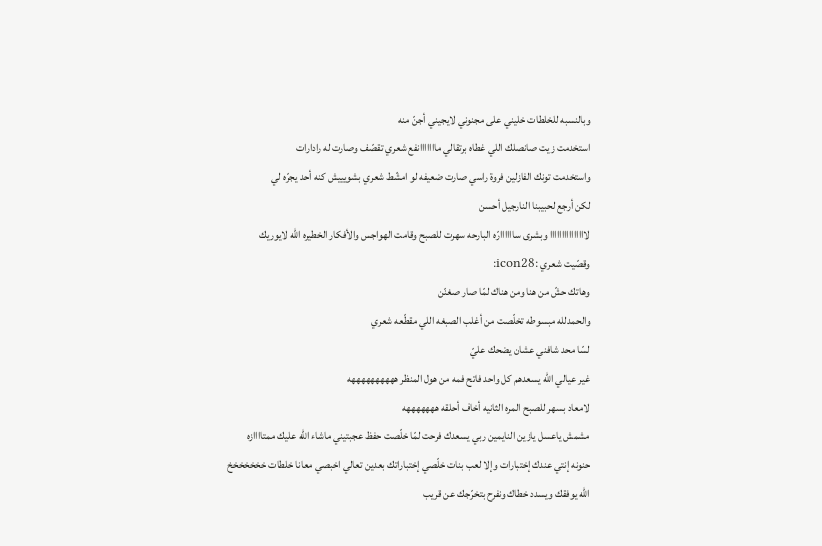وبالنسبه للخلطات خليني على مجنوني لايجيني أجنّ منه
استخدمت زيت صانصلك اللي غطاه برتقالي مااااااانفع شعري تقصّف وصارت له رادارات
واستخدمت تونك الفازلين فروة راسي صارت ضعيفه لو امشّط شعري بشويييش كنه أحد يجرّه لي
لكن أرجع لحبيبنا النارجيل أحسن
لااااااااااااااا وبشرى ساااااارّه البارحه سهرت للصبح وقامت الهواجس والأفكار الخطيره الله لايوريك
وقصّيت شعري :icon28:
وهاتك حشّ من هنا ومن هناك لمّا صار صغنّن
والحمدلله مبسوطه تخلّصت من أغلب الصبغه اللي مقطّعه شعري
لسّا محد شافني عشان يضحك عليّ
غير عيالي الله يسعدهم كل واحد فاتح فمه من هول المنظر ههههههههههه
لامعاد بسهر للصبح المره الثانيه أخاف أحلقه هههههههه
مشمش ياعسل يازين النايمين ربي يسعدك فرحت لمّا خلّصت حفظ عجبتيني ماشاء الله عليك ممتاااازه
حنونه إنتي عندك إختبارات وإلا لعب بنات خلّصي إختباراتك بعدين تعالي اخبصي معانا خلطات خخخخخخخ
الله يوفقك ويسدد خطاك ونفرح بتخرّجك عن قريب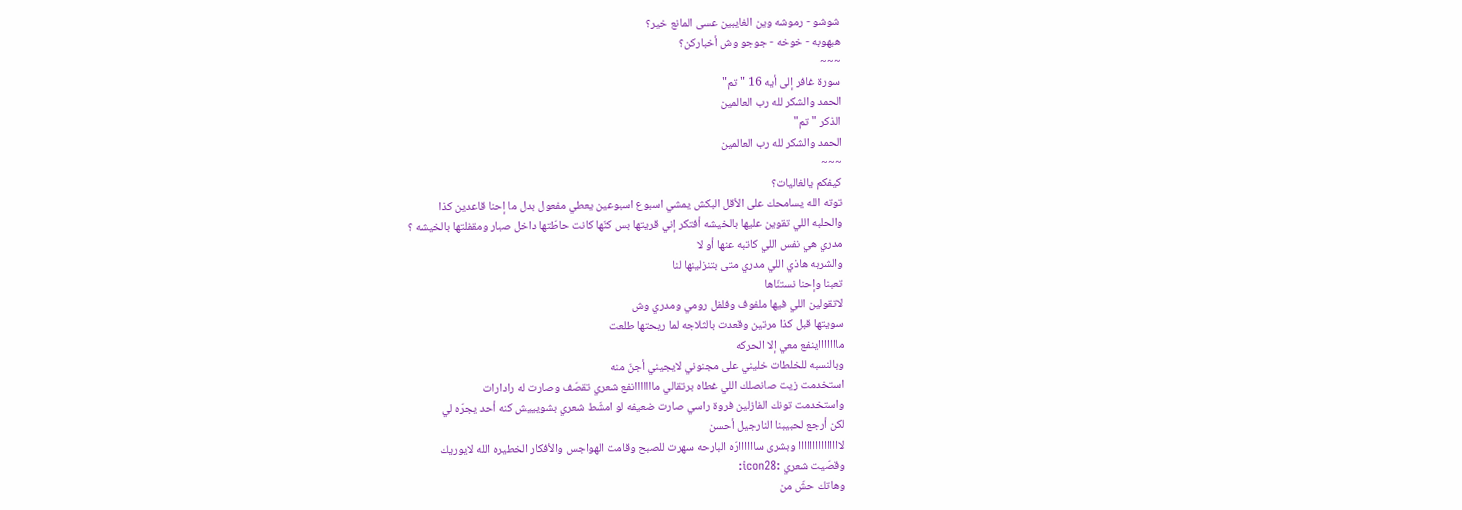شوشو - رموشه وين الغايبين عسى المانع خير؟
هبهوبه - خوخه - جوجو وش أخباركن؟
~~~
سورة غافر إلى أيه 16 "تم"
الحمد والشكر لله رب العالمين
الذكر "تم"
الحمد والشكر لله رب العالمين
~~~
كيفكم يالغاليات؟
توته الله يسامحك على الأقل البكش يمشي اسبوع اسبوعين يعطي مفعول بدل ما إحنا قاعدين كذا
والحلبه اللي تقوين عليها بالخيشه أفتكر إني قريتها بس كنّها كانت حاطّتها داخل صبار ومقفلتها بالخيشه ؟
مدري هي نفس اللي كاتبه عنها أو لا
والشربه هاذي اللي مدري متى بتنزلينها لنا
تعبنا وإحنا نستنّاها
لاتقولين اللي فيها ملفوف وفلفل رومي ومدري وش
سويتها قبل كذا مرتين وقعدت بالثلاجه لما ريحتها طلعت
ماااااااينفع معي إلا الحركه
وبالنسبه للخلطات خليني على مجنوني لايجيني أجنّ منه
استخدمت زيت صانصلك اللي غطاه برتقالي مااااااانفع شعري تقصّف وصارت له رادارات
واستخدمت تونك الفازلين فروة راسي صارت ضعيفه لو امشّط شعري بشويييش كنه أحد يجرّه لي
لكن أرجع لحبيبنا النارجيل أحسن
لااااااااااااااا وبشرى ساااااارّه البارحه سهرت للصبح وقامت الهواجس والأفكار الخطيره الله لايوريك
وقصّيت شعري :icon28:
وهاتك حشّ من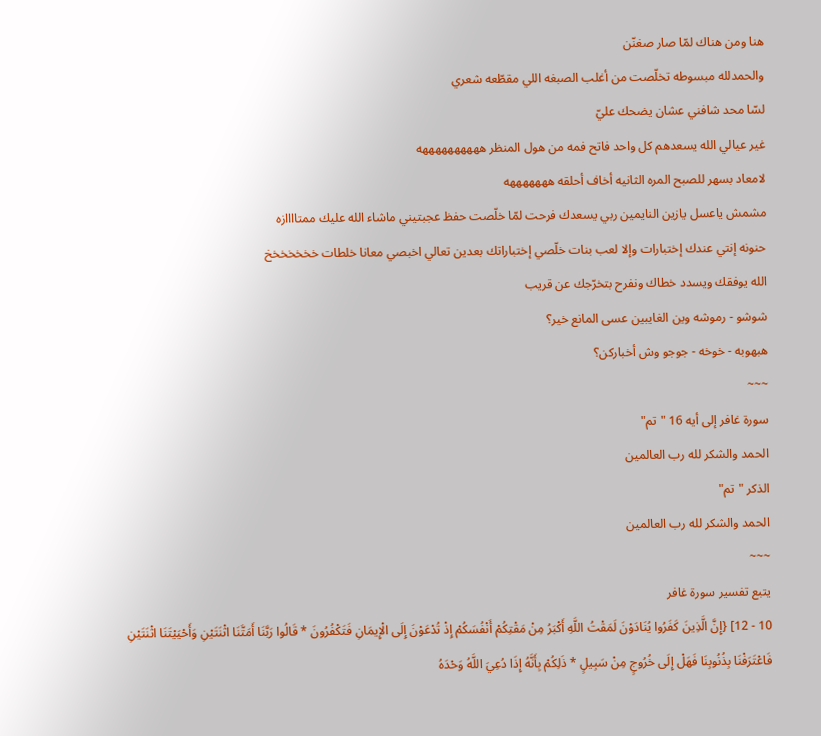هنا ومن هناك لمّا صار صغنّن
والحمدلله مبسوطه تخلّصت من أغلب الصبغه اللي مقطّعه شعري
لسّا محد شافني عشان يضحك عليّ
غير عيالي الله يسعدهم كل واحد فاتح فمه من هول المنظر ههههههههههه
لامعاد بسهر للصبح المره الثانيه أخاف أحلقه هههههههه
مشمش ياعسل يازين النايمين ربي يسعدك فرحت لمّا خلّصت حفظ عجبتيني ماشاء الله عليك ممتاااازه
حنونه إنتي عندك إختبارات وإلا لعب بنات خلّصي إختباراتك بعدين تعالي اخبصي معانا خلطات خخخخخخخ
الله يوفقك ويسدد خطاك ونفرح بتخرّجك عن قريب
شوشو - رموشه وين الغايبين عسى المانع خير؟
هبهوبه - خوخه - جوجو وش أخباركن؟
~~~
سورة غافر إلى أيه 16 "تم"
الحمد والشكر لله رب العالمين
الذكر "تم"
الحمد والشكر لله رب العالمين
~~~
يتبع تفسير سورة غافر
10 - 12] {إِنَّ الَّذِينَ كَفَرُوا يُنَادَوْنَ لَمَقْتُ اللَّهِ أَكْبَرُ مِنْ مَقْتِكُمْ أَنْفُسَكُمْ إِذْ تُدْعَوْنَ إِلَى الْإِيمَانِ فَتَكْفُرُونَ * قَالُوا رَبَّنَا أَمَتَّنَا اثْنَتَيْنِ وَأَحْيَيْتَنَا اثْنَتَيْنِ فَاعْتَرَفْنَا بِذُنُوبِنَا فَهَلْ إِلَى خُرُوجٍ مِنْ سَبِيلٍ * ذَلِكُمْ بِأَنَّهُ إِذَا دُعِيَ اللَّهُ وَحْدَهُ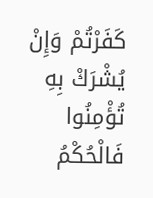كَفَرْتُمْ وَإِنْ يُشْرَكْ بِهِ تُؤْمِنُوا فَالْحُكْمُ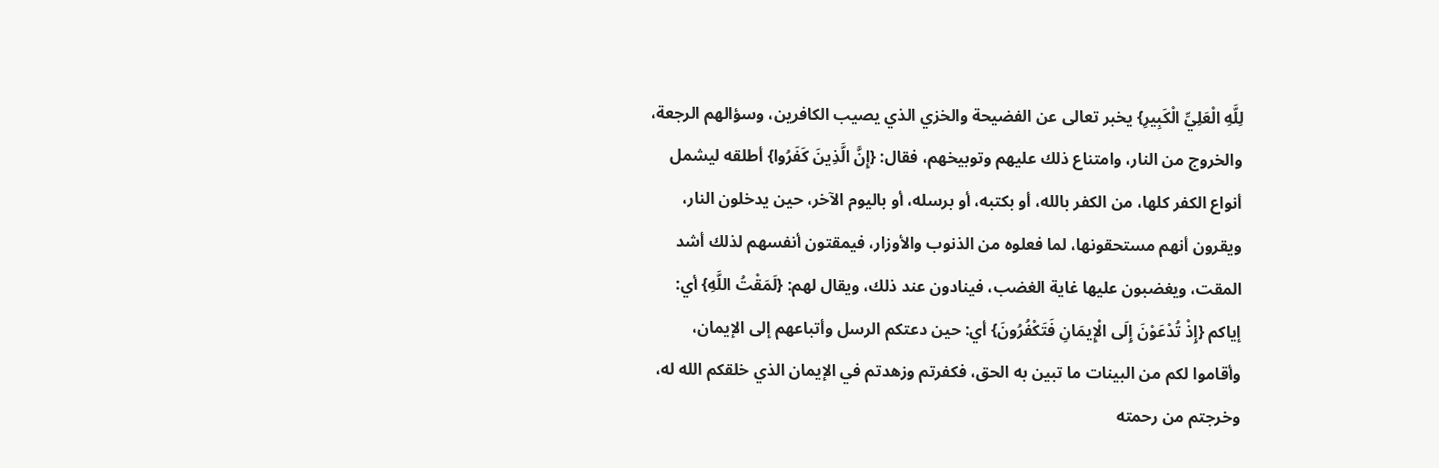لِلَّهِ الْعَلِيِّ الْكَبِيرِ} يخبر تعالى عن الفضيحة والخزي الذي يصيب الكافرين، وسؤالهم الرجعة، والخروج من النار، وامتناع ذلك عليهم وتوبيخهم، فقال: {إِنَّ الَّذِينَ كَفَرُوا} أطلقه ليشمل أنواع الكفر كلها، من الكفر بالله، أو بكتبه، أو برسله، أو باليوم الآخر، حين يدخلون النار، ويقرون أنهم مستحقونها، لما فعلوه من الذنوب والأوزار، فيمقتون أنفسهم لذلك أشد المقت، ويغضبون عليها غاية الغضب، فينادون عند ذلك، ويقال لهم: {لَمَقْتُ اللَّهِ} أي: إياكم {إِذْ تُدْعَوْنَ إِلَى الْإِيمَانِ فَتَكْفُرُونَ} أي: حين دعتكم الرسل وأتباعهم إلى الإيمان، وأقاموا لكم من البينات ما تبين به الحق، فكفرتم وزهدتم في الإيمان الذي خلقكم الله له، وخرجتم من رحمته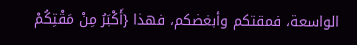الواسعة، فمقتكم وأبغضكم، فهذا {أَكْبَرُ مِنْ مَقْتِكُمْ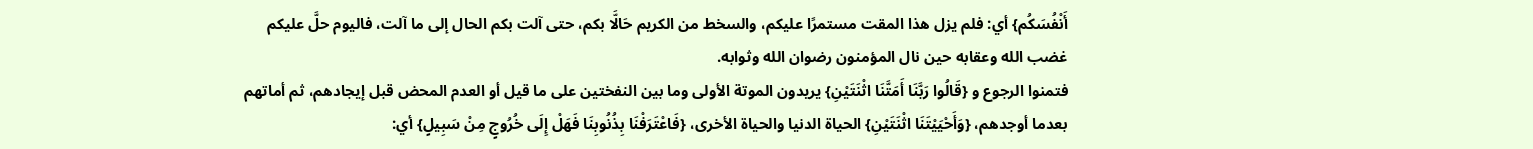أَنْفُسَكُم} أي: فلم يزل هذا المقت مستمرًا عليكم، والسخط من الكريم حَالَّا بكم، حتى آلت بكم الحال إلى ما آلت، فاليوم حلَّ عليكم غضب الله وعقابه حين نال المؤمنون رضوان الله وثوابه.
فتمنوا الرجوع و {قَالُوا رَبَّنَا أَمَتَّنَا اثْنَتَيْنِ} يريدون الموتة الأولى وما بين النفختين على ما قيل أو العدم المحض قبل إيجادهم، ثم أماتهم بعدما أوجدهم، {وَأَحْيَيْتَنَا اثْنَتَيْنِ} الحياة الدنيا والحياة الأخرى، {فَاعْتَرَفْنَا بِذُنُوبِنَا فَهَلْ إِلَى خُرُوجٍ مِنْ سَبِيلٍ} أي: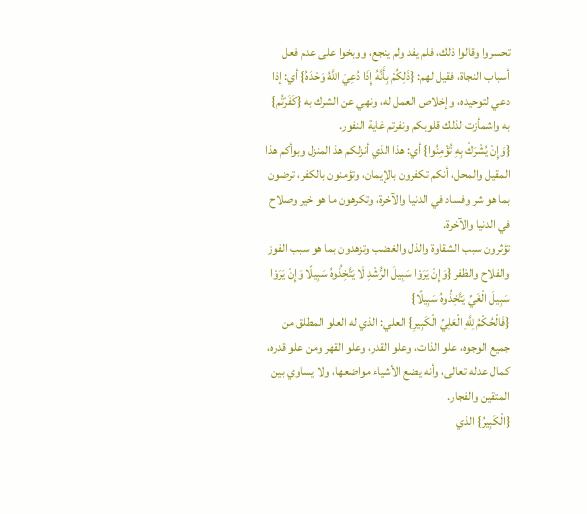تحسروا وقالوا ذلك، فلم يفد ولم ينجع، ووبخوا على عدم فعل أسباب النجاة، فقيل لهم: {ذَلِكُمْ بِأَنَّهُ إِذَا دُعِيَ اللَّهُ وَحْدَهُ} أي: إذا دعي لتوحيده، وإخلاص العمل له، ونهي عن الشرك به {كَفَرْتُم} به واشمأزت لذلك قلوبكم ونفرتم غاية النفور.
{وَإِنْ يُشْرَكْ بِهِ تُؤْمِنُوا} أي: هذا الذي أنزلكم هذ المنزل وبوأكم هذا المقيل والمحل، أنكم تكفرون بالإيمان، وتؤمنون بالكفر، ترضون بما هو شر وفساد في الدنيا والآخرة، وتكرهون ما هو خير وصلاح في الدنيا والآخرة.
تؤثرون سبب الشقاوة والذل والغضب وتزهدون بما هو سبب الفوز والفلاح والظفر {وَإِنْ يَرَوْا سَبِيلَ الرُّشْدِ لَا يَتَّخِذُوهُ سَبِيلًا وَإِنْ يَرَوْا سَبِيلَ الْغَيِّ يَتَّخِذُوهُ سَبِيلًا}
{فَالْحُكْمُ لِلَّهِ الْعَلِيِّ الْكَبِيرِ} العلي: الذي له العلو المطلق من جميع الوجوه، علو الذات، وعلو القدر، وعلو القهر ومن علو قدره، كمال عدله تعالى، وأنه يضع الأشياء مواضعها، ولا يساوي بين المتقين والفجار.
{الْكَبِيرُ} الذي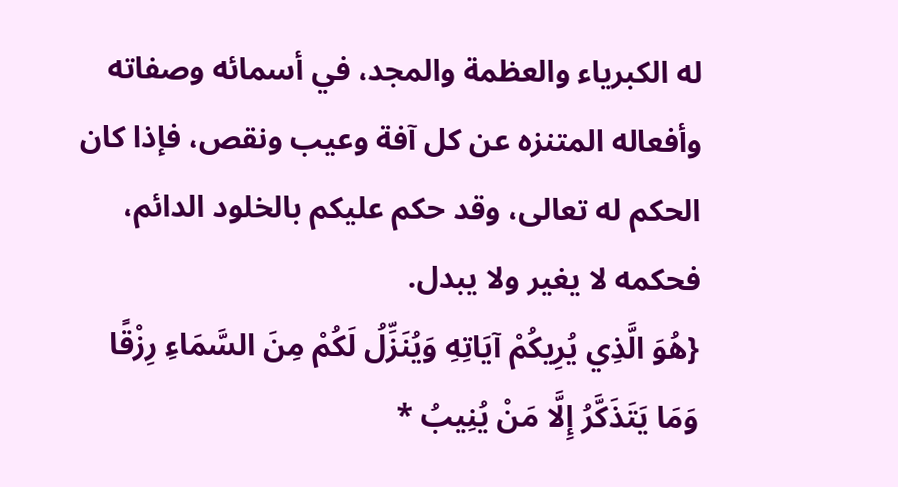له الكبرياء والعظمة والمجد، في أسمائه وصفاته وأفعاله المتنزه عن كل آفة وعيب ونقص، فإذا كان الحكم له تعالى، وقد حكم عليكم بالخلود الدائم، فحكمه لا يغير ولا يبدل.
{هُوَ الَّذِي يُرِيكُمْ آيَاتِهِ وَيُنَزِّلُ لَكُمْ مِنَ السَّمَاءِ رِزْقًا وَمَا يَتَذَكَّرُ إِلَّا مَنْ يُنِيبُ *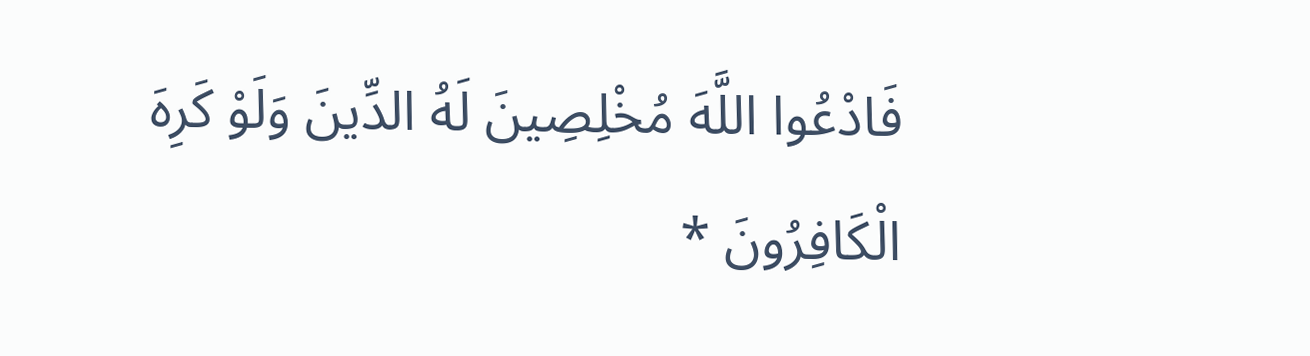فَادْعُوا اللَّهَ مُخْلِصِينَ لَهُ الدِّينَ وَلَوْ كَرِهَ الْكَافِرُونَ *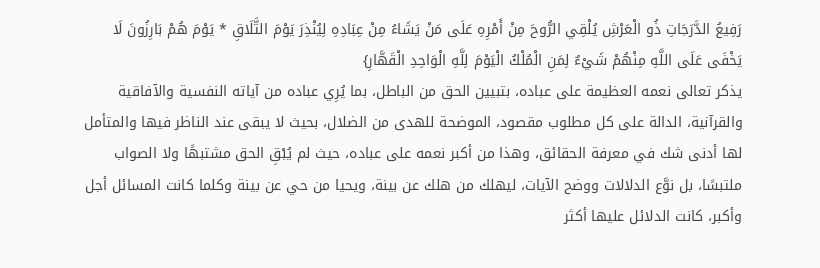رَفِيعُ الدَّرَجَاتِ ذُو الْعَرْشِ يُلْقِي الرُّوحَ مِنْ أَمْرِهِ عَلَى مَنْ يَشَاءُ مِنْ عِبَادِهِ لِيُنْذِرَ يَوْمَ التَّلَاقِ * يَوْمَ هُمْ بَارِزُونَ لَا يَخْفَى عَلَى اللَّهِ مِنْهُمْ شَيْءٌ لِمَنِ الْمُلْكُ الْيَوْمَ لِلَّهِ الْوَاحِدِ الْقَهَّارِ}
يذكر تعالى نعمه العظيمة على عباده، بتبيين الحق من الباطل، بما يُرِي عباده من آياته النفسية والآفاقية والقرآنية، الدالة على كل مطلوب مقصود، الموضحة للهدى من الضلال، بحيث لا يبقى عند الناظر فيها والمتأمل لها أدنى شك في معرفة الحقائق، وهذا من أكبر نعمه على عباده، حيث لم يُبْقِ الحق مشتبهًا ولا الصواب ملتبسًا، بل نوَّع الدلالات ووضح الآيات، ليهلك من هلك عن بينة، ويحيا من حي عن بينة وكلما كانت المسائل أجل وأكبر، كانت الدلائل عليها أكثر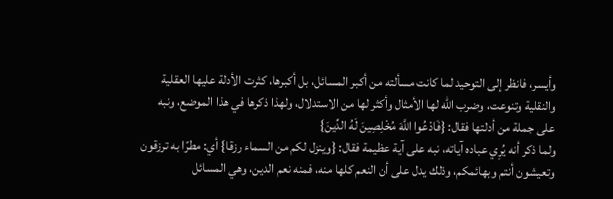وأيسر، فانظر إلى التوحيد لما كانت مسألته من أكبر المسائل، بل أكبرها، كثرت الأدلة عليها العقلية والنقلية وتنوعت، وضرب الله لها الأمثال وأكثر لها من الاستدلال، ولهذا ذكرها في هذا الموضع، ونبه على جملة من أدلتها فقال: {فَادْعُوا اللَّهَ مُخْلِصِينَ لَهُ الدِّينَ}
ولما ذكر أنه يُرِي عباده آياته، نبه على آية عظيمة فقال: {وينزل لكم من السماء رزقا} أي: مطرًا به ترزقون وتعيشون أنتم وبهائمكم، وذلك يدل على أن النعم كلها منه، فمنه نعم الدين، وهي المسائل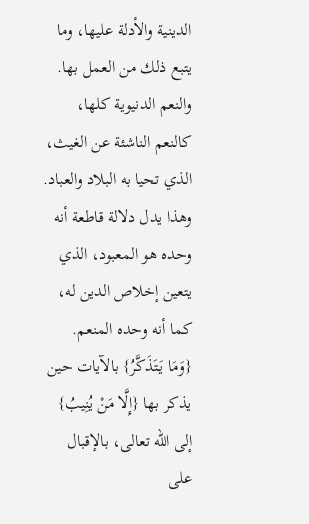الدينية والأدلة عليها، وما يتبع ذلك من العمل بها. والنعم الدنيوية كلها، كالنعم الناشئة عن الغيث، الذي تحيا به البلاد والعباد. وهذا يدل دلالة قاطعة أنه وحده هو المعبود، الذي يتعين إخلاص الدين له، كما أنه وحده المنعم.
{وَمَا يَتَذَكَّرُ} بالآيات حين يذكر بها {إِلَّا مَنْ يُنِيبُ} إلى الله تعالى، بالإقبال على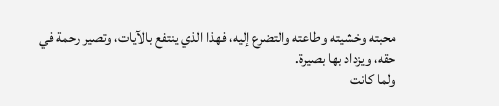محبته وخشيته وطاعته والتضرع إليه، فهذا الذي ينتفع بالآيات، وتصير رحمة في حقه، ويزداد بها بصيرة.
ولما كانت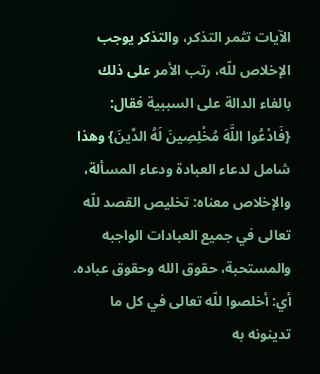الآيات تثمر التذكر، والتذكر يوجب الإخلاص للّه، رتب الأمر على ذلك بالفاء الدالة على السببية فقال: {فَادْعُوا اللَّهَ مُخْلِصِينَ لَهُ الدِّينَ} وهذا شامل لدعاء العبادة ودعاء المسألة، والإخلاص معناه: تخليص القصد للّه تعالى في جميع العبادات الواجبه والمستحبة، حقوق الله وحقوق عباده. أي: أخلصوا للّه تعالى في كل ما تدينونه به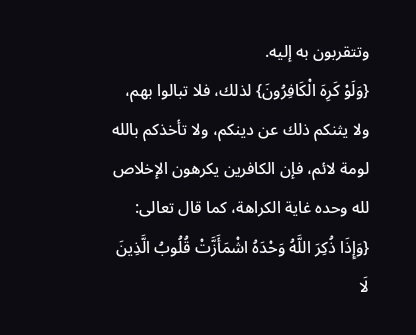وتتقربون به إليه.
{وَلَوْ كَرِهَ الْكَافِرُونَ} لذلك، فلا تبالوا بهم، ولا يثنكم ذلك عن دينكم، ولا تأخذكم بالله لومة لائم، فإن الكافرين يكرهون الإخلاص لله وحده غاية الكراهة، كما قال تعالى: {وَإِذَا ذُكِرَ اللَّهُ وَحْدَهُ اشْمَأَزَّتْ قُلُوبُ الَّذِينَ لَا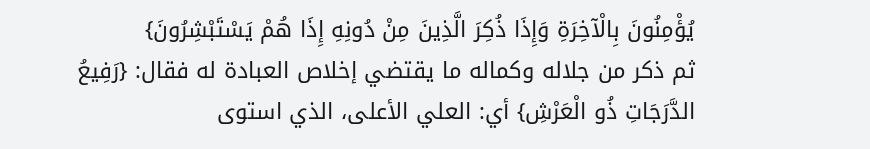يُؤْمِنُونَ بِالْآخِرَةِ وَإِذَا ذُكِرَ الَّذِينَ مِنْ دُونِهِ إِذَا هُمْ يَسْتَبْشِرُونَ}
ثم ذكر من جلاله وكماله ما يقتضي إخلاص العبادة له فقال: {رَفِيعُ الدَّرَجَاتِ ذُو الْعَرْشِ} أي: العلي الأعلى، الذي استوى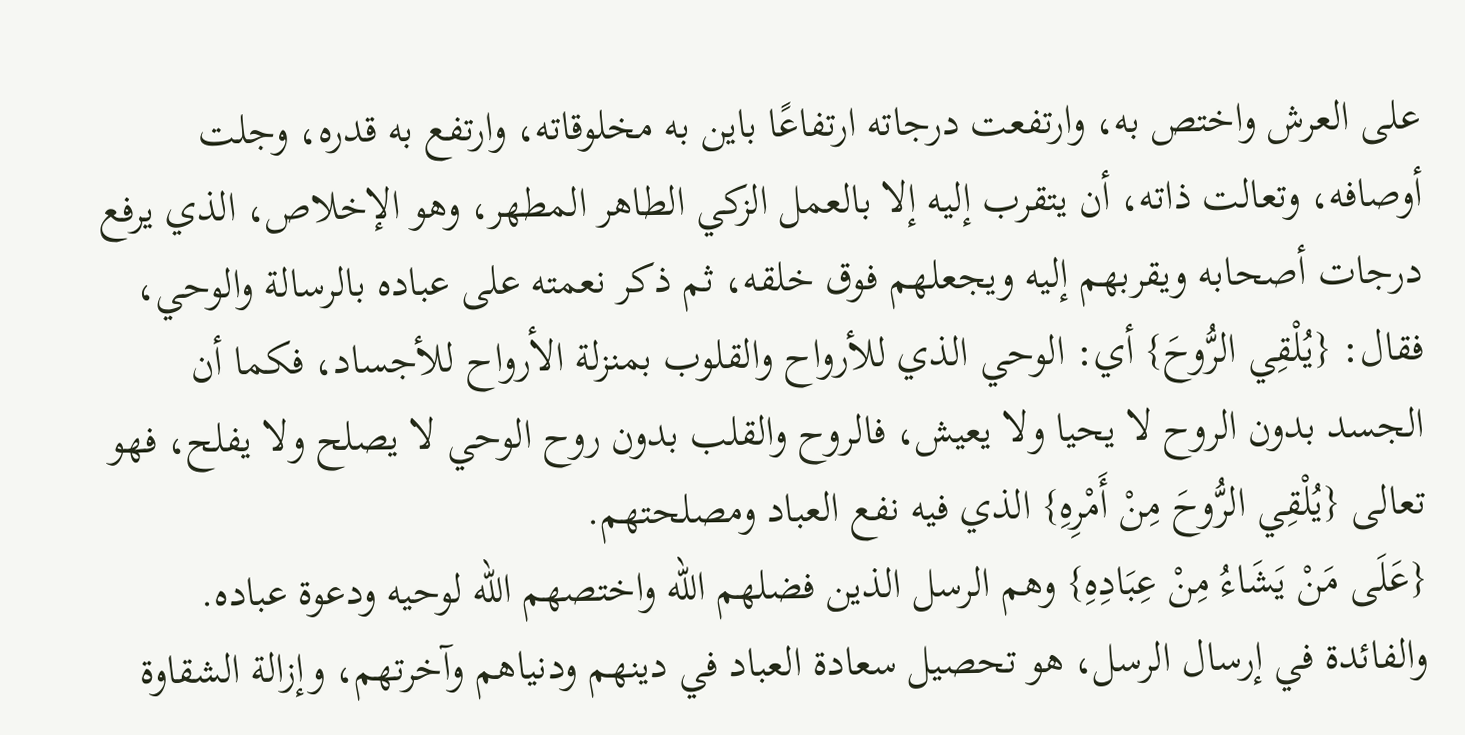على العرش واختص به، وارتفعت درجاته ارتفاعًا باين به مخلوقاته، وارتفع به قدره، وجلت أوصافه، وتعالت ذاته، أن يتقرب إليه إلا بالعمل الزكي الطاهر المطهر، وهو الإخلاص، الذي يرفع درجات أصحابه ويقربهم إليه ويجعلهم فوق خلقه، ثم ذكر نعمته على عباده بالرسالة والوحي، فقال: {يُلْقِي الرُّوحَ} أي: الوحي الذي للأرواح والقلوب بمنزلة الأرواح للأجساد، فكما أن الجسد بدون الروح لا يحيا ولا يعيش، فالروح والقلب بدون روح الوحي لا يصلح ولا يفلح، فهو تعالى {يُلْقِي الرُّوحَ مِنْ أَمْرِهِ} الذي فيه نفع العباد ومصلحتهم.
{عَلَى مَنْ يَشَاءُ مِنْ عِبَادِهِ} وهم الرسل الذين فضلهم الله واختصهم الله لوحيه ودعوة عباده.
والفائدة في إرسال الرسل، هو تحصيل سعادة العباد في دينهم ودنياهم وآخرتهم، وإزالة الشقاوة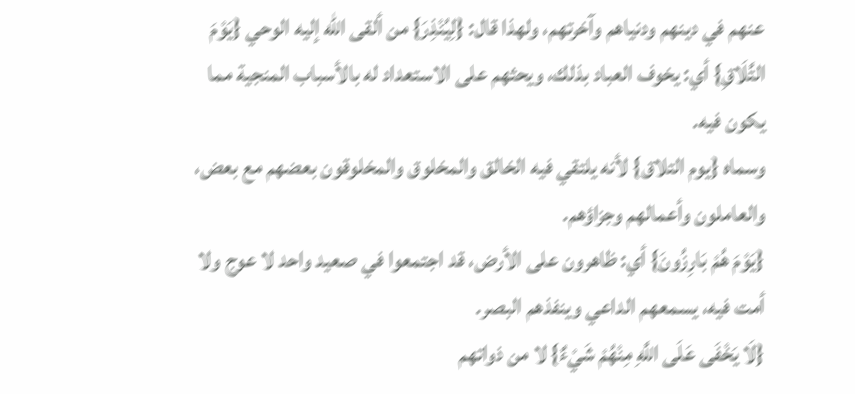عنهم في دينهم ودنياهم وآخرتهم، ولهذا قال: {لِيُنْذِرَ} من ألقى الله إليه الوحي {يَوْمَ التَّلَاقِ} أي: يخوف العباد بذلك، ويحثهم على الاستعداد له بالأسباب المنجية مما يكون فيه.
وسماه {يوم التلاق} لأنه يلتقي فيه الخالق والمخلوق والمخلوقون بعضهم مع بعض، والعاملون وأعمالهم وجزاؤهم.
{يَوْمَ هُمْ بَارِزُونَ} أي: ظاهرون على الأرض، قد اجتمعوا في صعيد واحد لا عوج ولا أمت فيه، يسمعهم الداعي وينفذهم البصر.
{لَا يَخْفَى عَلَى اللَّهِ مِنْهُمْ شَيْءٌ} لا من ذواتهم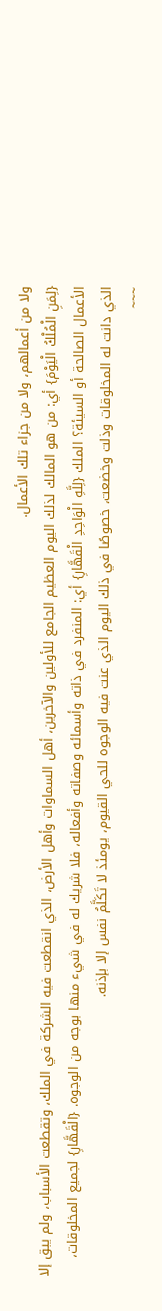ولا من أعمالهم، ولا من جزاء تلك الأعمال.
{لِمَنِ الْمُلْكُ الْيَوْمَ} أي: من هو المالك لذلك اليوم العظيم الجامع للأولين والآخرين، أهل السماوات وأهل الأرض، الذي انقطعت فيه الشركة في الملك، وتقطعت الأسباب، ولم يبق إلا الأعمال الصالحة أو السيئة؟ الملك {لِلَّهِ الْوَاحِدِ الْقَهَّارِ} أي: المنفرد في ذاته وأسمائه وصفاته وأفعاله، فلا شريك له في شيء منها بوجه من الوجوه. {الْقَهَّارِ} لجميع المخلوقات، الذي دانت له المخلوقات وذلت وخضعت، خصوصًا في ذلك اليوم الذي عنت فيه الوجوه للحي القيوم، يومئذ لا تَكَلَّمُ نفس إلا بإذنه.
~~~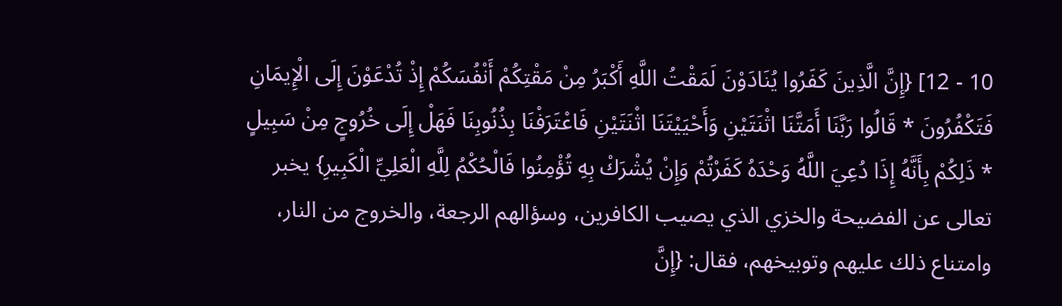10 - 12] {إِنَّ الَّذِينَ كَفَرُوا يُنَادَوْنَ لَمَقْتُ اللَّهِ أَكْبَرُ مِنْ مَقْتِكُمْ أَنْفُسَكُمْ إِذْ تُدْعَوْنَ إِلَى الْإِيمَانِ فَتَكْفُرُونَ * قَالُوا رَبَّنَا أَمَتَّنَا اثْنَتَيْنِ وَأَحْيَيْتَنَا اثْنَتَيْنِ فَاعْتَرَفْنَا بِذُنُوبِنَا فَهَلْ إِلَى خُرُوجٍ مِنْ سَبِيلٍ * ذَلِكُمْ بِأَنَّهُ إِذَا دُعِيَ اللَّهُ وَحْدَهُ كَفَرْتُمْ وَإِنْ يُشْرَكْ بِهِ تُؤْمِنُوا فَالْحُكْمُ لِلَّهِ الْعَلِيِّ الْكَبِيرِ} يخبر تعالى عن الفضيحة والخزي الذي يصيب الكافرين، وسؤالهم الرجعة، والخروج من النار، وامتناع ذلك عليهم وتوبيخهم، فقال: {إِنَّ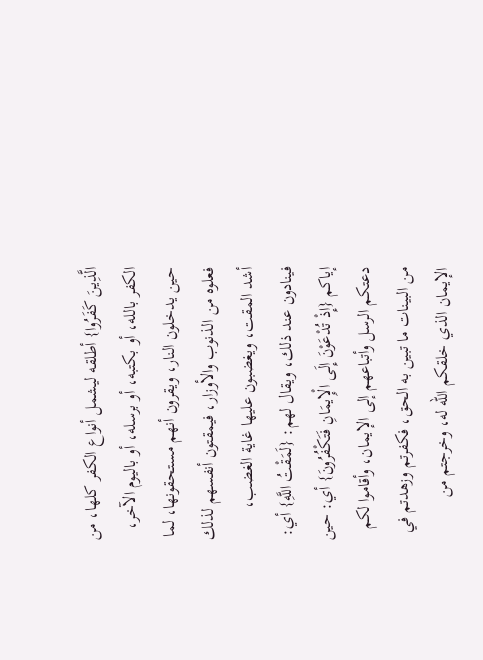الَّذِينَ كَفَرُوا} أطلقه ليشمل أنواع الكفر كلها، من الكفر بالله، أو بكتبه، أو برسله، أو باليوم الآخر، حين يدخلون النار، ويقرون أنهم مستحقونها، لما فعلوه من الذنوب والأوزار، فيمقتون أنفسهم لذلك أشد المقت، ويغضبون عليها غاية الغضب، فينادون عند ذلك، ويقال لهم: {لَمَقْتُ اللَّهِ} أي: إياكم {إِذْ تُدْعَوْنَ إِلَى الْإِيمَانِ فَتَكْفُرُونَ} أي: حين دعتكم الرسل وأتباعهم إلى الإيمان، وأقاموا لكم من البينات ما تبين به الحق، فكفرتم وزهدتم في الإيمان الذي خلقكم الله له، وخرجتم من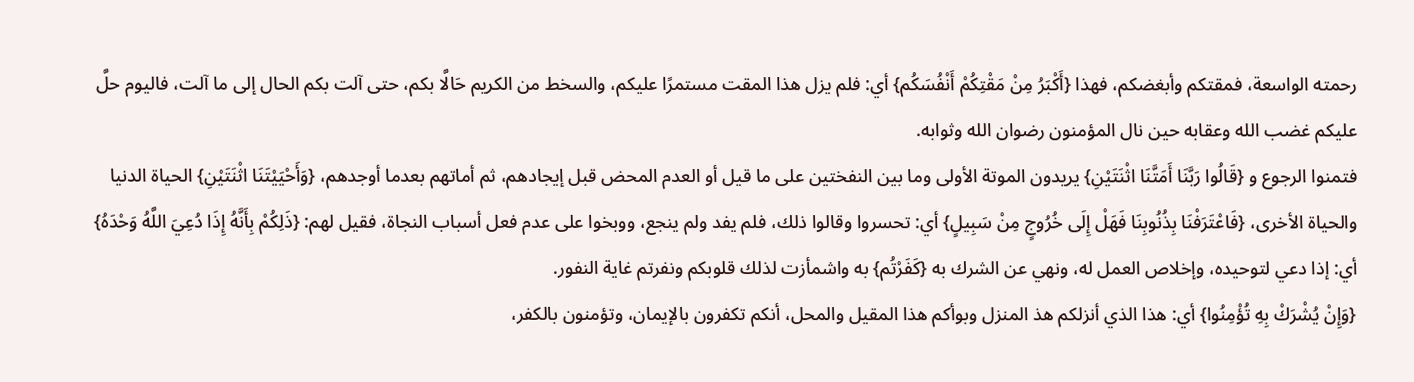رحمته الواسعة، فمقتكم وأبغضكم، فهذا {أَكْبَرُ مِنْ مَقْتِكُمْ أَنْفُسَكُم} أي: فلم يزل هذا المقت مستمرًا عليكم، والسخط من الكريم حَالَّا بكم، حتى آلت بكم الحال إلى ما آلت، فاليوم حلَّ عليكم غضب الله وعقابه حين نال المؤمنون رضوان الله وثوابه.
فتمنوا الرجوع و {قَالُوا رَبَّنَا أَمَتَّنَا اثْنَتَيْنِ} يريدون الموتة الأولى وما بين النفختين على ما قيل أو العدم المحض قبل إيجادهم، ثم أماتهم بعدما أوجدهم، {وَأَحْيَيْتَنَا اثْنَتَيْنِ} الحياة الدنيا والحياة الأخرى، {فَاعْتَرَفْنَا بِذُنُوبِنَا فَهَلْ إِلَى خُرُوجٍ مِنْ سَبِيلٍ} أي: تحسروا وقالوا ذلك، فلم يفد ولم ينجع، ووبخوا على عدم فعل أسباب النجاة، فقيل لهم: {ذَلِكُمْ بِأَنَّهُ إِذَا دُعِيَ اللَّهُ وَحْدَهُ} أي: إذا دعي لتوحيده، وإخلاص العمل له، ونهي عن الشرك به {كَفَرْتُم} به واشمأزت لذلك قلوبكم ونفرتم غاية النفور.
{وَإِنْ يُشْرَكْ بِهِ تُؤْمِنُوا} أي: هذا الذي أنزلكم هذ المنزل وبوأكم هذا المقيل والمحل، أنكم تكفرون بالإيمان، وتؤمنون بالكفر،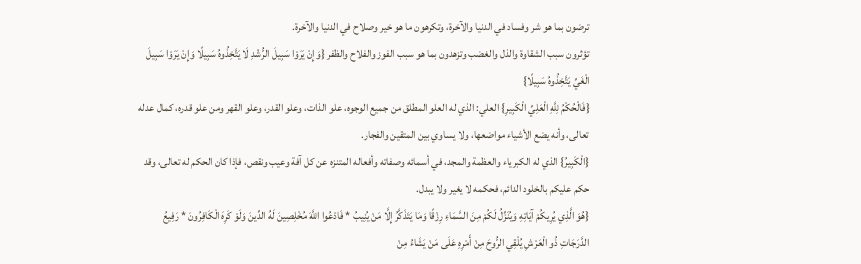ترضون بما هو شر وفساد في الدنيا والآخرة، وتكرهون ما هو خير وصلاح في الدنيا والآخرة.
تؤثرون سبب الشقاوة والذل والغضب وتزهدون بما هو سبب الفوز والفلاح والظفر {وَإِنْ يَرَوْا سَبِيلَ الرُّشْدِ لَا يَتَّخِذُوهُ سَبِيلًا وَإِنْ يَرَوْا سَبِيلَ الْغَيِّ يَتَّخِذُوهُ سَبِيلًا}
{فَالْحُكْمُ لِلَّهِ الْعَلِيِّ الْكَبِيرِ} العلي: الذي له العلو المطلق من جميع الوجوه، علو الذات، وعلو القدر، وعلو القهر ومن علو قدره، كمال عدله تعالى، وأنه يضع الأشياء مواضعها، ولا يساوي بين المتقين والفجار.
{الْكَبِيرُ} الذي له الكبرياء والعظمة والمجد، في أسمائه وصفاته وأفعاله المتنزه عن كل آفة وعيب ونقص، فإذا كان الحكم له تعالى، وقد حكم عليكم بالخلود الدائم، فحكمه لا يغير ولا يبدل.
{هُوَ الَّذِي يُرِيكُمْ آيَاتِهِ وَيُنَزِّلُ لَكُمْ مِنَ السَّمَاءِ رِزْقًا وَمَا يَتَذَكَّرُ إِلَّا مَنْ يُنِيبُ * فَادْعُوا اللَّهَ مُخْلِصِينَ لَهُ الدِّينَ وَلَوْ كَرِهَ الْكَافِرُونَ * رَفِيعُ الدَّرَجَاتِ ذُو الْعَرْشِ يُلْقِي الرُّوحَ مِنْ أَمْرِهِ عَلَى مَنْ يَشَاءُ مِنْ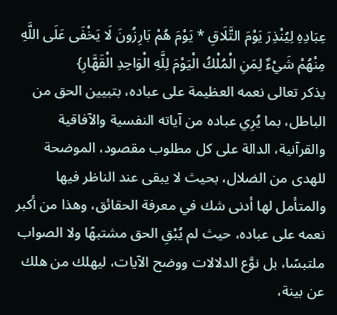عِبَادِهِ لِيُنْذِرَ يَوْمَ التَّلَاقِ * يَوْمَ هُمْ بَارِزُونَ لَا يَخْفَى عَلَى اللَّهِ مِنْهُمْ شَيْءٌ لِمَنِ الْمُلْكُ الْيَوْمَ لِلَّهِ الْوَاحِدِ الْقَهَّارِ}
يذكر تعالى نعمه العظيمة على عباده، بتبيين الحق من الباطل، بما يُرِي عباده من آياته النفسية والآفاقية والقرآنية، الدالة على كل مطلوب مقصود، الموضحة للهدى من الضلال، بحيث لا يبقى عند الناظر فيها والمتأمل لها أدنى شك في معرفة الحقائق، وهذا من أكبر نعمه على عباده، حيث لم يُبْقِ الحق مشتبهًا ولا الصواب ملتبسًا، بل نوَّع الدلالات ووضح الآيات، ليهلك من هلك عن بينة،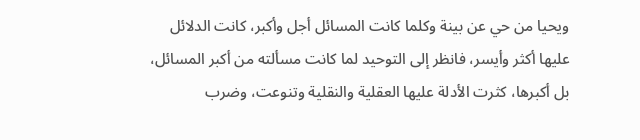ويحيا من حي عن بينة وكلما كانت المسائل أجل وأكبر، كانت الدلائل عليها أكثر وأيسر، فانظر إلى التوحيد لما كانت مسألته من أكبر المسائل، بل أكبرها، كثرت الأدلة عليها العقلية والنقلية وتنوعت، وضرب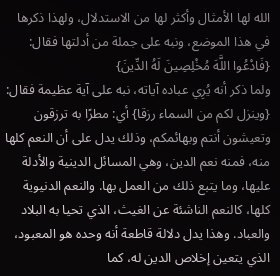الله لها الأمثال وأكثر لها من الاستدلال، ولهذا ذكرها في هذا الموضع، ونبه على جملة من أدلتها فقال: {فَادْعُوا اللَّهَ مُخْلِصِينَ لَهُ الدِّينَ}
ولما ذكر أنه يُرِي عباده آياته، نبه على آية عظيمة فقال: {وينزل لكم من السماء رزقا} أي: مطرًا به ترزقون وتعيشون أنتم وبهائمكم، وذلك يدل على أن النعم كلها منه، فمنه نعم الدين، وهي المسائل الدينية والأدلة عليها، وما يتبع ذلك من العمل بها. والنعم الدنيوية كلها، كالنعم الناشئة عن الغيث، الذي تحيا به البلاد والعباد. وهذا يدل دلالة قاطعة أنه وحده هو المعبود، الذي يتعين إخلاص الدين له، كما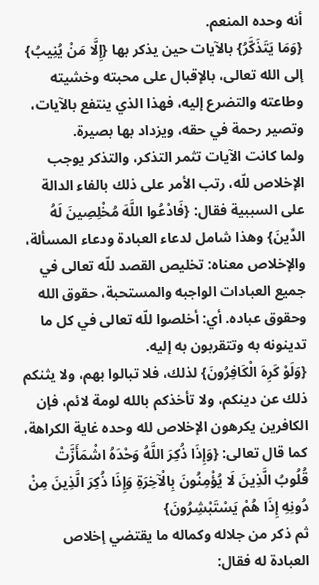أنه وحده المنعم.
{وَمَا يَتَذَكَّرُ} بالآيات حين يذكر بها {إِلَّا مَنْ يُنِيبُ} إلى الله تعالى، بالإقبال على محبته وخشيته وطاعته والتضرع إليه، فهذا الذي ينتفع بالآيات، وتصير رحمة في حقه، ويزداد بها بصيرة.
ولما كانت الآيات تثمر التذكر، والتذكر يوجب الإخلاص للّه، رتب الأمر على ذلك بالفاء الدالة على السببية فقال: {فَادْعُوا اللَّهَ مُخْلِصِينَ لَهُ الدِّينَ} وهذا شامل لدعاء العبادة ودعاء المسألة، والإخلاص معناه: تخليص القصد للّه تعالى في جميع العبادات الواجبه والمستحبة، حقوق الله وحقوق عباده. أي: أخلصوا للّه تعالى في كل ما تدينونه به وتتقربون به إليه.
{وَلَوْ كَرِهَ الْكَافِرُونَ} لذلك، فلا تبالوا بهم، ولا يثنكم ذلك عن دينكم، ولا تأخذكم بالله لومة لائم، فإن الكافرين يكرهون الإخلاص لله وحده غاية الكراهة، كما قال تعالى: {وَإِذَا ذُكِرَ اللَّهُ وَحْدَهُ اشْمَأَزَّتْ قُلُوبُ الَّذِينَ لَا يُؤْمِنُونَ بِالْآخِرَةِ وَإِذَا ذُكِرَ الَّذِينَ مِنْ دُونِهِ إِذَا هُمْ يَسْتَبْشِرُونَ}
ثم ذكر من جلاله وكماله ما يقتضي إخلاص العبادة له فقال: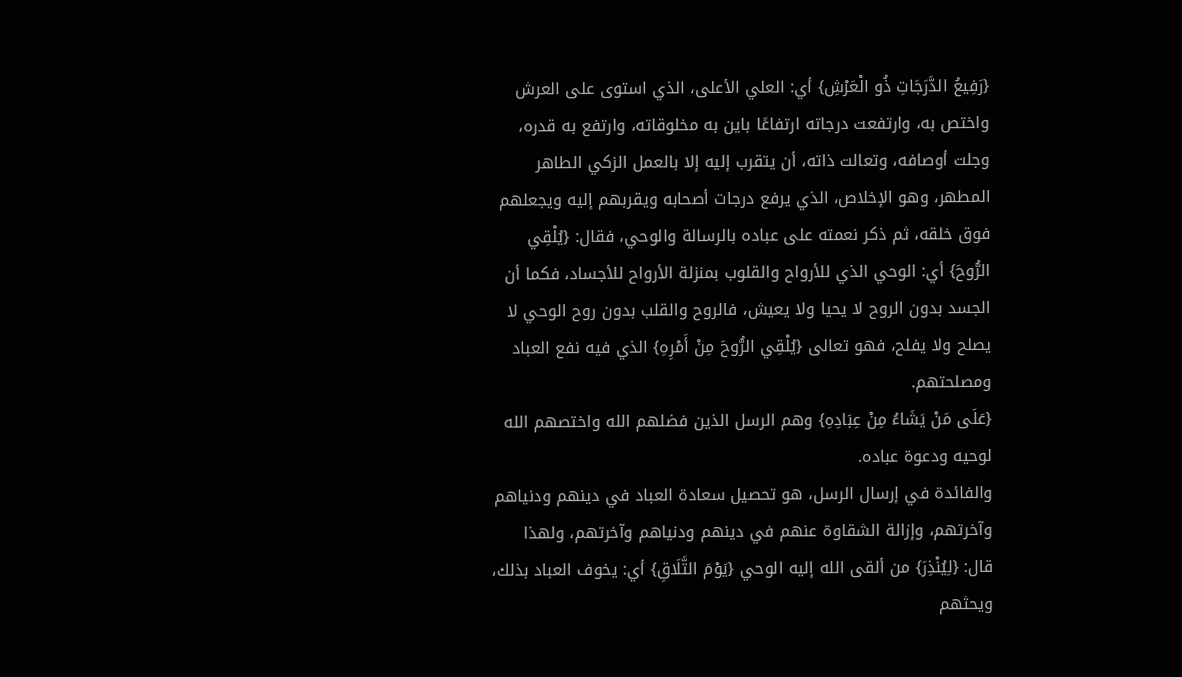{رَفِيعُ الدَّرَجَاتِ ذُو الْعَرْشِ} أي: العلي الأعلى، الذي استوى على العرش واختص به، وارتفعت درجاته ارتفاعًا باين به مخلوقاته، وارتفع به قدره، وجلت أوصافه، وتعالت ذاته، أن يتقرب إليه إلا بالعمل الزكي الطاهر المطهر، وهو الإخلاص، الذي يرفع درجات أصحابه ويقربهم إليه ويجعلهم فوق خلقه، ثم ذكر نعمته على عباده بالرسالة والوحي، فقال: {يُلْقِي الرُّوحَ} أي: الوحي الذي للأرواح والقلوب بمنزلة الأرواح للأجساد، فكما أن الجسد بدون الروح لا يحيا ولا يعيش، فالروح والقلب بدون روح الوحي لا يصلح ولا يفلح، فهو تعالى {يُلْقِي الرُّوحَ مِنْ أَمْرِهِ} الذي فيه نفع العباد ومصلحتهم.
{عَلَى مَنْ يَشَاءُ مِنْ عِبَادِهِ} وهم الرسل الذين فضلهم الله واختصهم الله لوحيه ودعوة عباده.
والفائدة في إرسال الرسل، هو تحصيل سعادة العباد في دينهم ودنياهم وآخرتهم، وإزالة الشقاوة عنهم في دينهم ودنياهم وآخرتهم، ولهذا قال: {لِيُنْذِرَ} من ألقى الله إليه الوحي {يَوْمَ التَّلَاقِ} أي: يخوف العباد بذلك، ويحثهم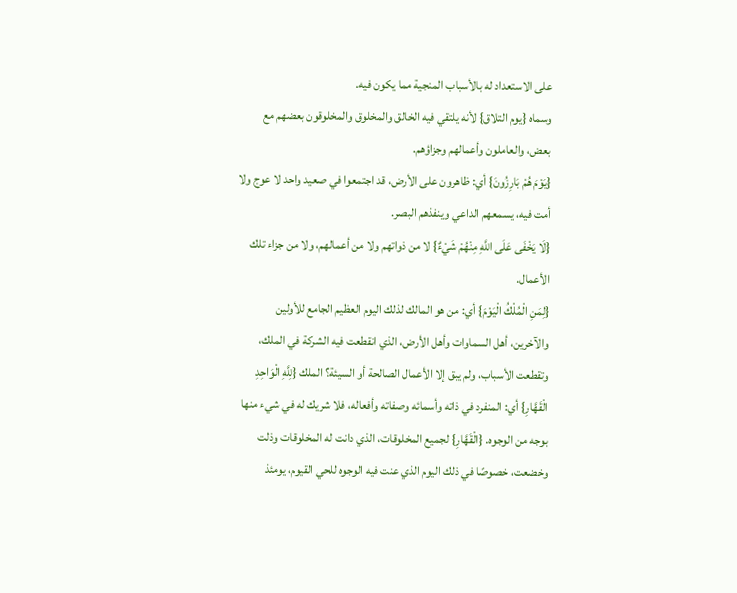على الاستعداد له بالأسباب المنجية مما يكون فيه.
وسماه {يوم التلاق} لأنه يلتقي فيه الخالق والمخلوق والمخلوقون بعضهم مع بعض، والعاملون وأعمالهم وجزاؤهم.
{يَوْمَ هُمْ بَارِزُونَ} أي: ظاهرون على الأرض، قد اجتمعوا في صعيد واحد لا عوج ولا أمت فيه، يسمعهم الداعي وينفذهم البصر.
{لَا يَخْفَى عَلَى اللَّهِ مِنْهُمْ شَيْءٌ} لا من ذواتهم ولا من أعمالهم، ولا من جزاء تلك الأعمال.
{لِمَنِ الْمُلْكُ الْيَوْمَ} أي: من هو المالك لذلك اليوم العظيم الجامع للأولين والآخرين، أهل السماوات وأهل الأرض، الذي انقطعت فيه الشركة في الملك، وتقطعت الأسباب، ولم يبق إلا الأعمال الصالحة أو السيئة؟ الملك {لِلَّهِ الْوَاحِدِ الْقَهَّارِ} أي: المنفرد في ذاته وأسمائه وصفاته وأفعاله، فلا شريك له في شيء منها بوجه من الوجوه. {الْقَهَّارِ} لجميع المخلوقات، الذي دانت له المخلوقات وذلت وخضعت، خصوصًا في ذلك اليوم الذي عنت فيه الوجوه للحي القيوم، يومئذ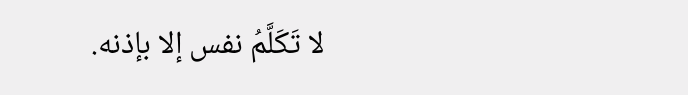لا تَكَلَّمُ نفس إلا بإذنه.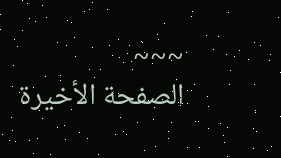~~~
الصفحة الأخيرة